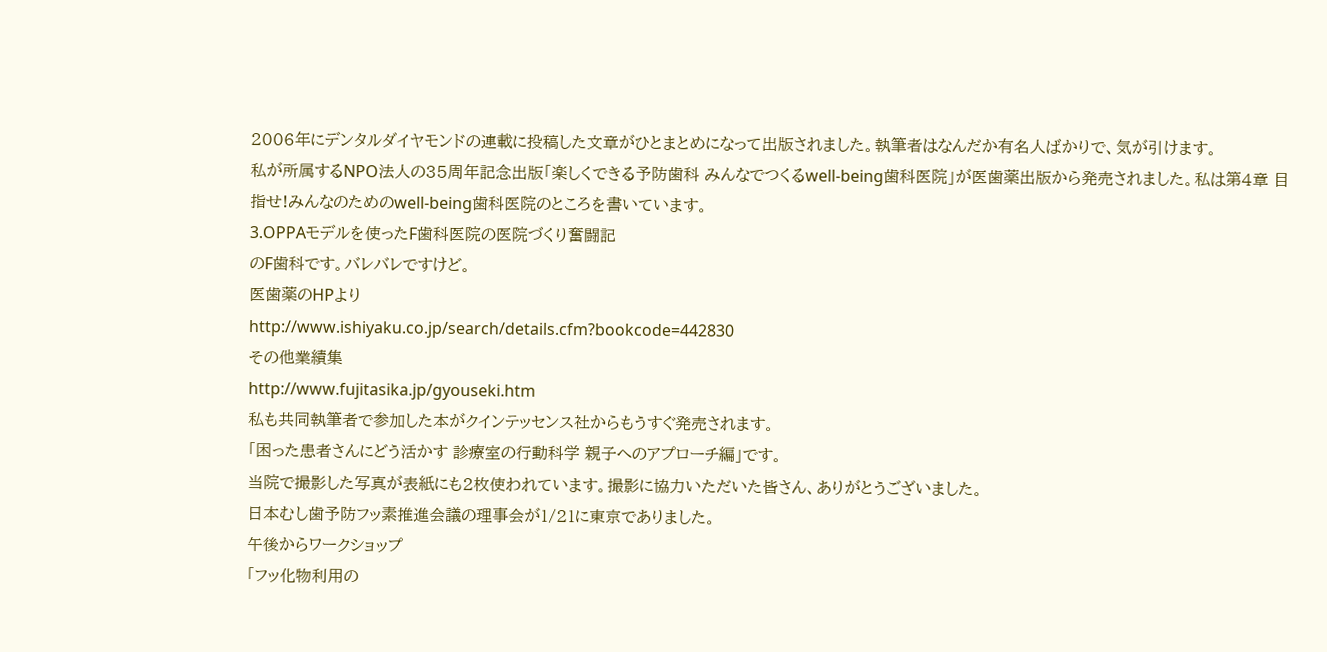2006年にデンタルダイヤモンドの連載に投稿した文章がひとまとめになって出版されました。執筆者はなんだか有名人ばかりで、気が引けます。
私が所属するNPO法人の35周年記念出版「楽しくできる予防歯科 みんなでつくるwell-being歯科医院」が医歯薬出版から発売されました。私は第4章 目指せ!みんなのためのwell-being歯科医院のところを書いています。
3.OPPAモデルを使ったF歯科医院の医院づくり奮闘記
のF歯科です。バレバレですけど。
医歯薬のHPより
http://www.ishiyaku.co.jp/search/details.cfm?bookcode=442830
その他業績集
http://www.fujitasika.jp/gyouseki.htm
私も共同執筆者で参加した本がクインテッセンス社からもうすぐ発売されます。
「困った患者さんにどう活かす 診療室の行動科学 親子へのアプローチ編」です。
当院で撮影した写真が表紙にも2枚使われています。撮影に協力いただいた皆さん、ありがとうございました。
日本むし歯予防フッ素推進会議の理事会が1/21に東京でありました。
午後からワークショップ
「フッ化物利用の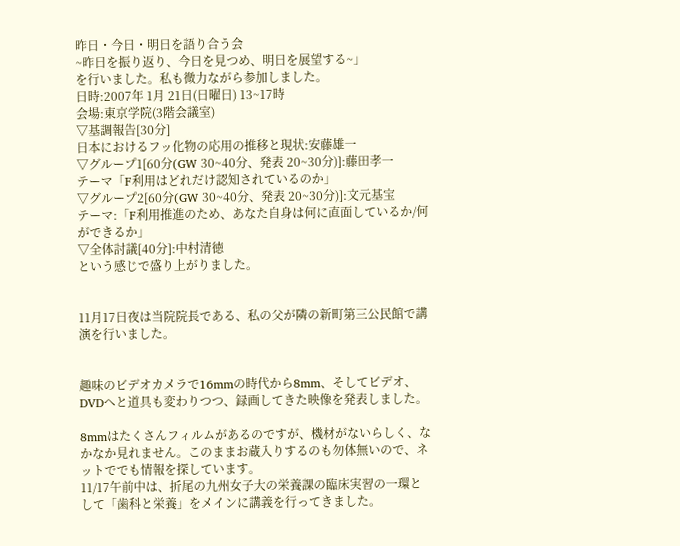昨日・今日・明日を語り合う会
~昨日を振り返り、今日を見つめ、明日を展望する~」
を行いました。私も微力ながら参加しました。
日時:2007年 1月 21日(日曜日) 13~17時
会場:東京学院(3階会議室)
▽基調報告[30分]
日本におけるフッ化物の応用の推移と現状:安藤雄一
▽グループ1[60分(GW 30~40分、発表 20~30分)]:藤田孝一
テーマ「F利用はどれだけ認知されているのか」
▽グループ2[60分(GW 30~40分、発表 20~30分)]:文元基宝
テーマ:「F利用推進のため、あなた自身は何に直面しているか/何ができるか」
▽全体討議[40分]:中村清徳
という感じで盛り上がりました。


11月17日夜は当院院長である、私の父が隣の新町第三公民館で講演を行いました。


趣味のビデオカメラで16mmの時代から8mm、そしてビデオ、DVDへと道具も変わりつつ、録画してきた映像を発表しました。

8mmはたくさんフィルムがあるのですが、機材がないらしく、なかなか見れません。このままお蔵入りするのも勿体無いので、ネットででも情報を探しています。
11/17午前中は、折尾の九州女子大の栄養課の臨床実習の一環として「歯科と栄養」をメインに講義を行ってきました。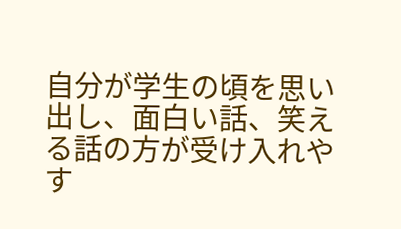自分が学生の頃を思い出し、面白い話、笑える話の方が受け入れやす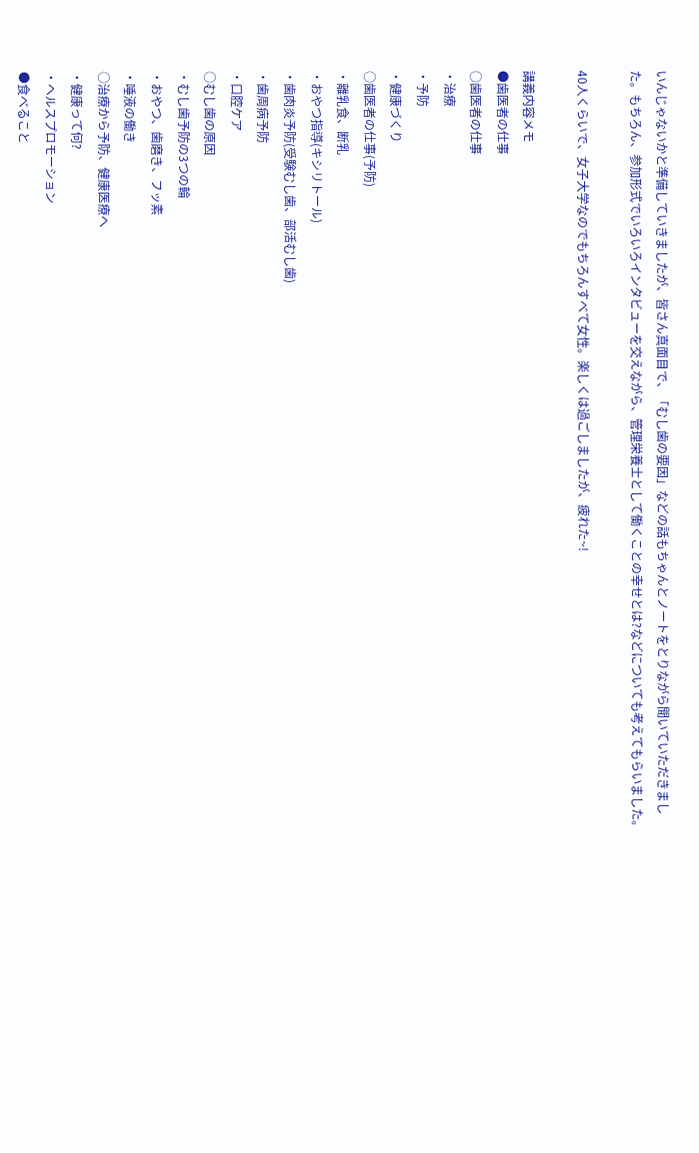いんじゃないかと準備していきましたが、皆さん真面目で、「むし歯の要因」などの話もちゃんとノートをとりながら聞いていただきました。もちろん、参加形式でいろいろインタビューを交えながら、管理栄養士として働くことの幸せとは?などについても考えてもらいました。

40人くらいで、女子大学なのでもちろんすべて女性。楽しくは過ごしましたが、疲れた~!

講義内容メモ
●歯医者の仕事
○歯医者の仕事
・治療
・予防
・健康づくり
○歯医者の仕事(予防)
・離乳食、断乳
・おやつ指導(キシリトール)
・歯肉炎予防(受験むし歯、部活むし歯)
・歯周病予防
・口腔ケア
○むし歯の原因
・むし歯予防の3つの輪
・おやつ、歯磨き、フッ素
・唾液の働き
○治療から予防、健康医療へ
・健康って何?
・ヘルスプロモーション
●食べること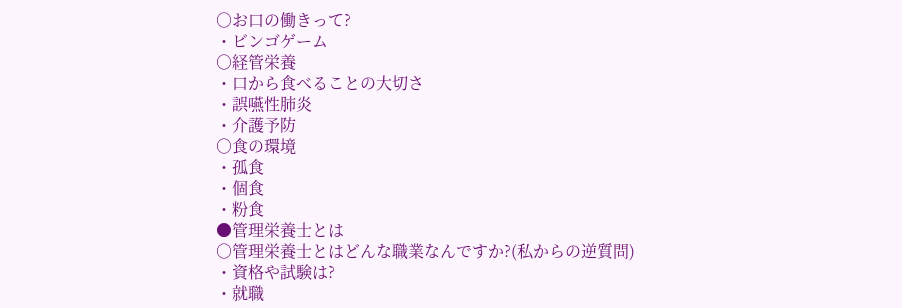○お口の働きって?
・ビンゴゲーム
○経管栄養
・口から食べることの大切さ
・誤嚥性肺炎
・介護予防
○食の環境
・孤食
・個食
・粉食
●管理栄養士とは
○管理栄養士とはどんな職業なんですか?(私からの逆質問)
・資格や試験は?
・就職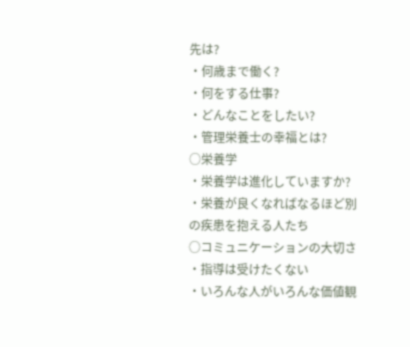先は?
・何歳まで働く?
・何をする仕事?
・どんなことをしたい?
・管理栄養士の幸福とは?
○栄養学
・栄養学は進化していますか?
・栄養が良くなればなるほど別の疾患を抱える人たち
○コミュニケーションの大切さ
・指導は受けたくない
・いろんな人がいろんな価値観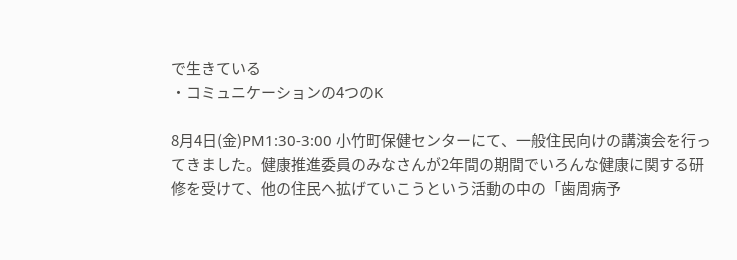で生きている
・コミュニケーションの4つのK

8月4日(金)PM1:30-3:00 小竹町保健センターにて、一般住民向けの講演会を行ってきました。健康推進委員のみなさんが2年間の期間でいろんな健康に関する研修を受けて、他の住民へ拡げていこうという活動の中の「歯周病予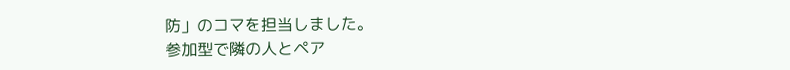防」のコマを担当しました。
参加型で隣の人とペア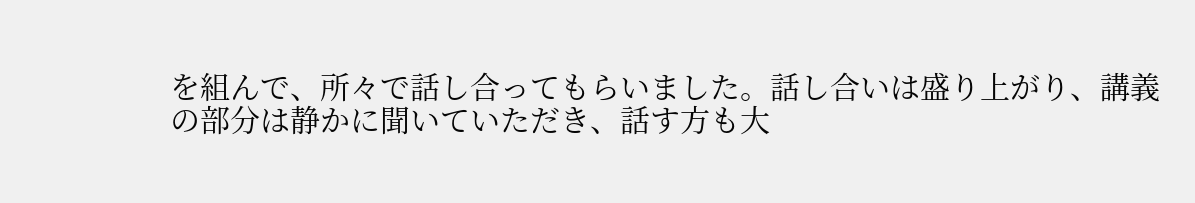を組んで、所々で話し合ってもらいました。話し合いは盛り上がり、講義の部分は静かに聞いていただき、話す方も大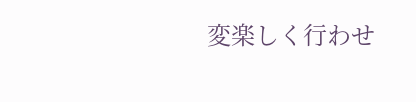変楽しく行わせ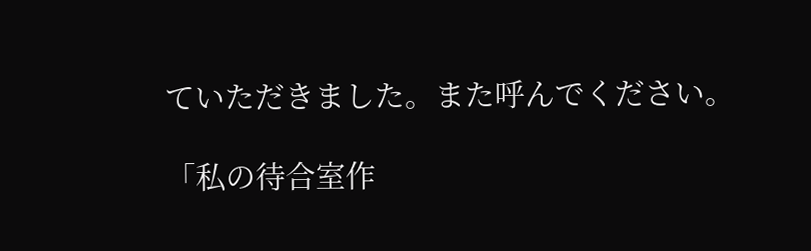ていただきました。また呼んでください。

「私の待合室作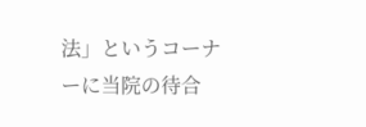法」というコーナーに当院の待合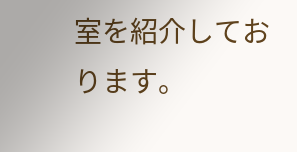室を紹介しております。